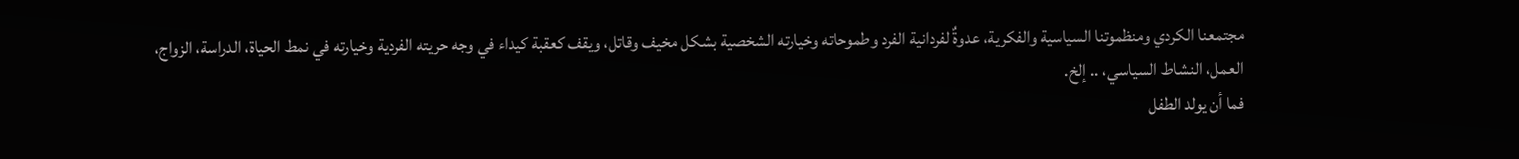مجتمعنا الكردي ومنظموتنا السياسية والفكرية، عدوةٌ لفردانية الفرد وطموحاته وخيارته الشخصية بشكل مخيف وقاتل، ويقف كعقبة كيداء في وجه حريته الفردية وخيارته في نمط الحياة، الدراسة، الزواج، العمل، النشاط السياسي، .. إلخ.
فما أن يولد الطفل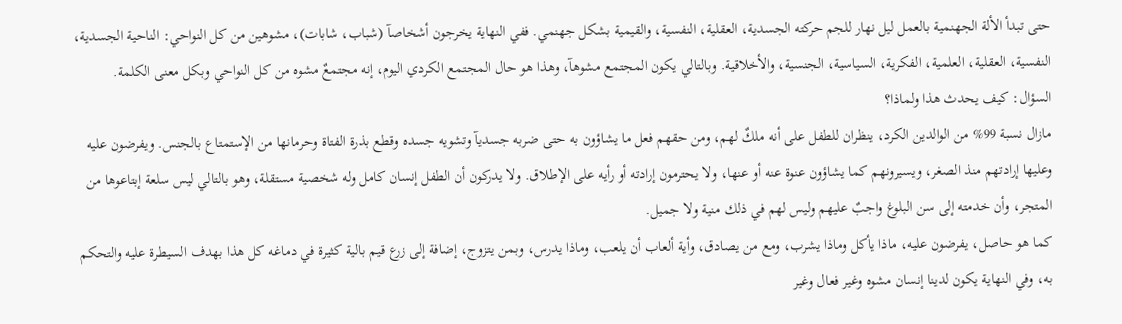حتى تبدأ الألة الجهنمية بالعمل ليل نهار للجم حركته الجسدية، العقلية، النفسية، والقيمية بشكل جهنمي. ففي النهاية يخرجون أشخاصآ (شباب، شابات)، مشوهين من كل النواحي: الناحية الجسدية، النفسية، العقلية، العلمية، الفكرية، السياسية، الجنسية، والأخلاقية. وبالتالي يكون المجتمع مشوهآ، وهذا هو حال المجتمع الكردي اليوم، إنه مجتمعٌ مشوه من كل النواحي وبكل معنى الكلمة.
السؤال: كيف يحدث هذا ولماذا؟
مازال نسبة 99% من الوالدين الكرد، ينظران للطفل على أنه ملكٌ لهم، ومن حقهم فعل ما يشاؤون به حتى ضربه جسديآ وتشويه جسده وقطع بذرة الفتاة وحرمانها من الإستمتاع بالجنس. ويفرضون عليه وعليها إرادتهم منذ الصغر، ويسيرونهم كما يشاؤون عنوة عنه أو عنها، ولا يحترمون إرادته أو رأيه على الإطلاق. ولا يدركون أن الطفل إنسان كامل وله شخصية مستقلة، وهو بالتالي ليس سلعة إبتاعوها من المتجر، وأن خدمته إلى سن البلوغ واجبٌ عليهم وليس لهم في ذلك منية ولا جميل.
كما هو حاصل، يفرضون عليه، ماذا يأكل وماذا يشرب، ومع من يصادق، وأية ألعاب أن يلعب، وماذا يدرس، وبمن يتزوج، إضافة إلى زرع قيم بالية كثيرة في دماغه كل هذا بهدف السيطرة عليه والتحكم به، وفي النهاية يكون لدينا إنسان مشوه وغير فعال وغير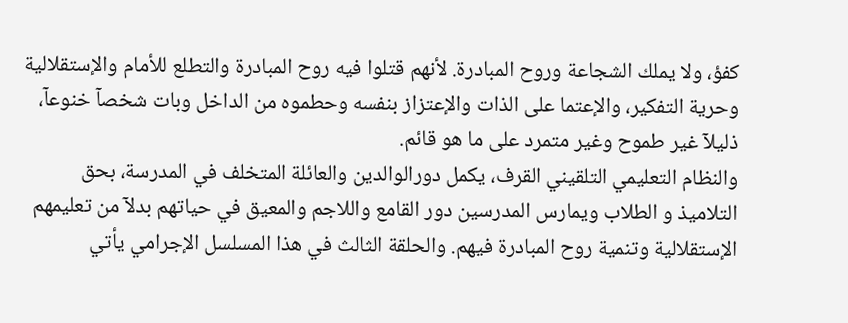كفؤ، ولا يملك الشجاعة وروح المبادرة. لأنهم قتلوا فيه روح المبادرة والتطلع للأمام والإستقلالية وحرية التفكير، والإعتما على الذات والإعتزاز بنفسه وحطموه من الداخل وبات شخصآ خنوعآ، ذليلآ غير طموح وغير متمرد على ما هو قائم.
والنظام التعليمي التلقيني القرف، يكمل دورالوالدين والعائلة المتخلف في المدرسة، بحق التلاميذ و الطلاب ويمارس المدرسين دور القامع واللاجم والمعيق في حياتهم بدلآ من تعليمهم الإستقلالية وتنمية روح المبادرة فيهم. والحلقة الثالث في هذا المسلسل الإجرامي يأتي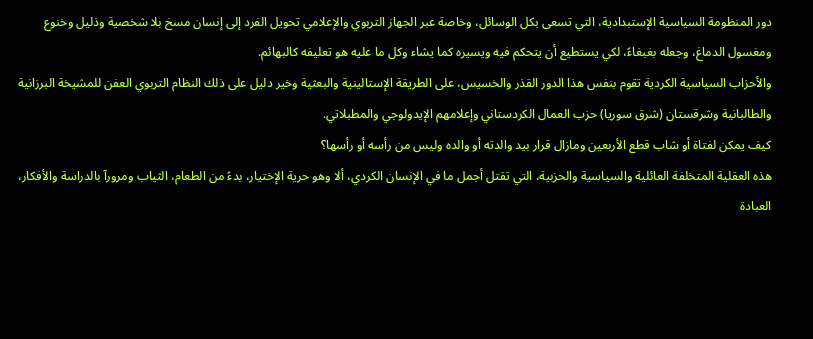دور المنظومة السياسية الإستبدادية، التي تسعى بكل الوسائل، وخاصة عبر الجهاز التربوي والإعلامي تحويل الفرد إلى إنسان مسخ بلا شخصية وذليل وخنوع ومغسول الدماغ، وجعله بغبغاءً، لكي يستطيع أن يتحكم فيه ويسيره كما يشاء وكل ما عليه هو تعليفه كالبهائم.
والأحزاب السياسية الكردية تقوم بنفس هذا الدور القذر والخسيس، على الطريقة الإستالينية والبعثية وخير دليل على ذلك النظام التربوي العفن للمشيخة البرزانية والطالبانية وشرقستان (شرق سوريا) حزب العمال الكردستاني وإعلامهم الإيدولوجي والمطبلاتي.
كيف يمكن لفتاة أو شاب قطع الأربعين ومازال قرار بيد والدته أو والده وليس من رأسه أو رأسها؟
هذه العقلية المتخلفة العائلية والسياسية والحزبية، التي تقتل أجمل ما في الإنسان الكردي، ألا وهو حرية الإختيار، بدءً من الطعام، الثياب ومرورآ بالدراسة والأفكار، العبادة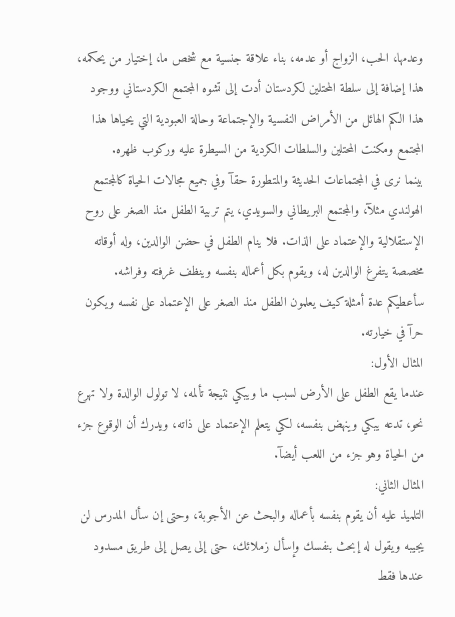وعدمها، الحب، الزواج أو عدمه، بناء علاقة جنسية مع شخص ما، إختيار من يحكمه، هذا إضافة إلى سلطة المحتلين لكردستان أدت إلى تشوه المجتمع الكردستاني ووجود هذا الكم الهائل من الأمراض النفسية والإجتماعة وحالة العبودية التي يحياها هذا المجتمع ومكنت المحتلين والسلطات الكردية من السيطرة عليه وركوب ظهره.
بينما نرى في المجتماعات الحديثة والمتطورة حقآ وفي جميع مجالات الحياة كالمجتمع الهولندي مثلآ، والمجتمع البريطاني والسويدي، يتم تربية الطفل منذ الصغر على روح الإستقلالية والإعتماد على الذات. فلا ينام الطفل في حضن الوالدين، وله أوقاته مخصصة يتفرغ الوالدين له، ويقوم بكل أعماله بنفسه وينظف غرفته وفراشه. سأعطيكم عدة أمثلة كيف يعلمون الطفل منذ الصغر على الإعتماد على نفسه ويكون حرآ في خيارته.
المثال الأول:
عندما يقع الطفل على الأرض لسبب ما ويبكي نتيجة تألمه، لا تولول الوالدة ولا تهرع نحو، تدعه يبكي وينهض بنفسه، لكي يتعلم الإعتماد على ذاته، ويدرك أن الوقوع جزء من الحياة وهو جزء من اللعب أيضآ.
المثال الثاني:
التلميذ عليه أن يقوم بنفسه بأعماله والبحث عن الأجوبة، وحتى إن سأل المدرس لن يجيبه ويقول له إبحث بنفسك وإسأل زملائك، حتى إلى يصل إلى طريق مسدود عندها فقط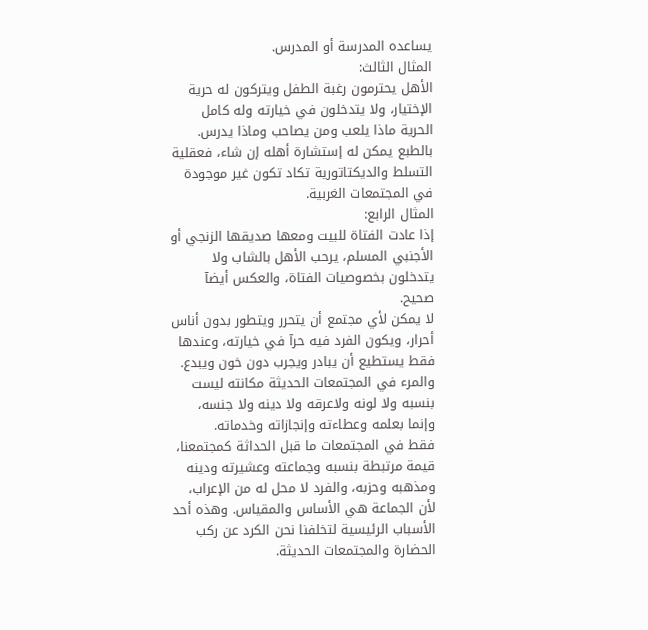يساعده المدرسة أو المدرس.
المثال الثالث:
الأهل يحترمون رغبة الطفل ويتركون له حرية الإختيار، ولا يتدخلون في خيارته وله كامل الحرية ماذا يلعب ومن يصاحب وماذا يدرس. بالطبع يمكن له إستشارة أهله إن شاء، فعقلية التسلط والديكتاتورية تكاد تكون غير موجودة في المجتمعات الغربية.
المثال الرابع:
إذا عادت الفتاة للبيت ومعها صديقها الزنجي أو الأجنبي المسلم، يرحب الأهل بالشاب ولا يتدخلون بخصوصيات الفتاة، والعكس أيضآ صحيح.
لا يمكن لأي مجتمع أن يتحرر ويتطور بدون أناس أحرار، ويكون الفرد فيه حرآ في خيارته، وعندها فقط يستطيع أن يبادر ويجرب دون خون ويبدع. والمرء في المجتمعات الحديثة مكانته ليست بنسبه ولا لونه ولاعرقه ولا دينه ولا جنسه، وإنما بعلمه وعطاءته وإنجازاته وخدماته.
فقط في المجتمعات ما قبل الحداثة كمجتمعنا، قيمة مرتبطة بنسبه وجماعته وعشيرته ودينه ومذهبه وحزبه، والفرد لا محل له من الإعراب، لأن الجماعة هي الأساس والمقياس. وهذه أحد الأسباب الرئيسية لتخلفنا نحن الكرد عن ركب الحضارة والمجتمعات الحديثة.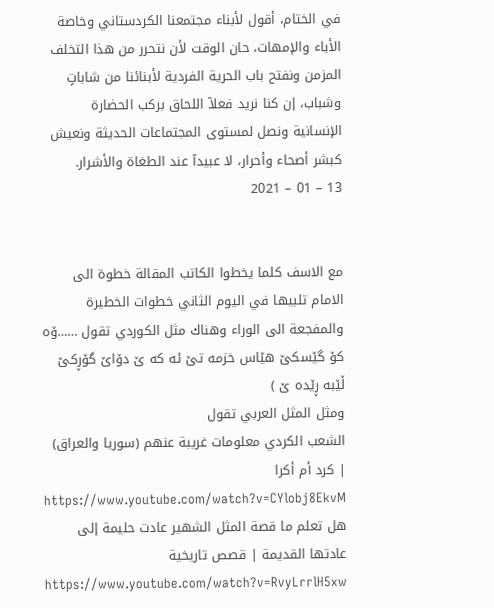في الختام، أقول لأبناء مجتمعنا الكردستاني وخاصة الأباء والإمهات، حان الوقت لأن نتحرر من هذا التخلف المزمن ونفتح باب الحرية الفردية لأبنائنا من شاباتٍ وشباب، إن كنا نريد فعلآ اللحاق بركب الحضارة الإنسانية ونصل لمستوى المجتماعات الحديثة ونعيش كبشر أصحاء وأحرار، لا عبيدآ عند الطغاة والأشرار.
13 – 01 – 2021


مع الاسف كلما يخطوا الكاتب المقالة خطوة الى الامام تلبيها في اليوم الثاني خطوات الخطيرة والمفجعة الى الوراء وهناك مثل الكوردي تقول ……ۆە كۆ گێسکێ هێاس خزمە تێ ئە کە ێ دۆاێ گۆڕکێ ڵێبە ڕێدە ێ )
ومثل المثل العربي تقول
الشعب الكردي معلومات غريبة عنهم (سوريا والعراق) | كرد أم أكرا
https://www.youtube.com/watch?v=CYlobj8EkvM
هل تعلم ما قصة المثل الشهير عادت حليمة إلى عادتها القديمة | قصص تاريخية
https://www.youtube.com/watch?v=RvyLrrlH5xw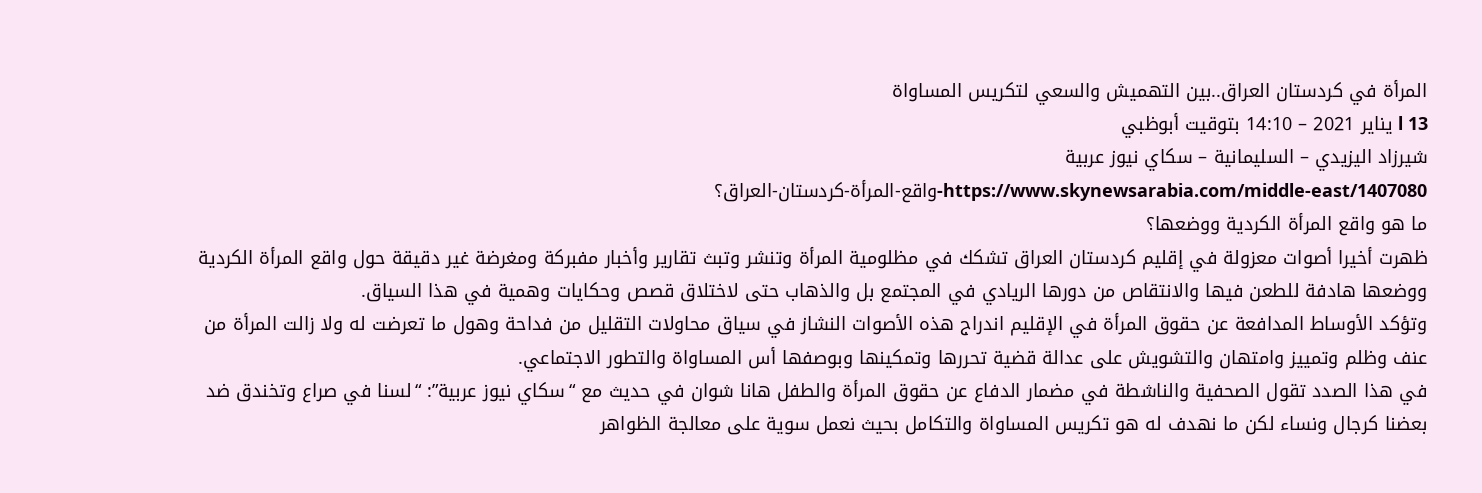المرأة في كردستان العراق..بين التهميش والسعي لتكريس المساواة
l 13 يناير 2021 – 14:10 بتوقيت أبوظبي
شيرزاد اليزيدي – السليمانية – سكاي نيوز عربية
https://www.skynewsarabia.com/middle-east/1407080-واقع-المرأة-كردستان-العراق؟
ما هو واقع المرأة الكردية ووضعها؟
ظهرت أخيرا أصوات معزولة في إقليم كردستان العراق تشكك في مظلومية المرأة وتنشر وتبث تقارير وأخبار مفبركة ومغرضة غير دقيقة حول واقع المرأة الكردية ووضعها هادفة للطعن فيها والانتقاص من دورها الريادي في المجتمع بل والذهاب حتى لاختلاق قصص وحكايات وهمية في هذا السياق.
وتؤكد الأوساط المدافعة عن حقوق المرأة في الإقليم اندراج هذه الأصوات النشاز في سياق محاولات التقليل من فداحة وهول ما تعرضت له ولا زالت المرأة من عنف وظلم وتمييز وامتهان والتشويش على عدالة قضية تحررها وتمكينها وبوصفها أس المساواة والتطور الاجتماعي.
في هذا الصدد تقول الصحفية والناشطة في مضمار الدفاع عن حقوق المرأة والطفل هانا شوان في حديث مع “سكاي نيوز عربية”: “لسنا في صراع وتخندق ضد بعضنا كرجال ونساء لكن ما نهدف له هو تكريس المساواة والتكامل بحيث نعمل سوية على معالجة الظواهر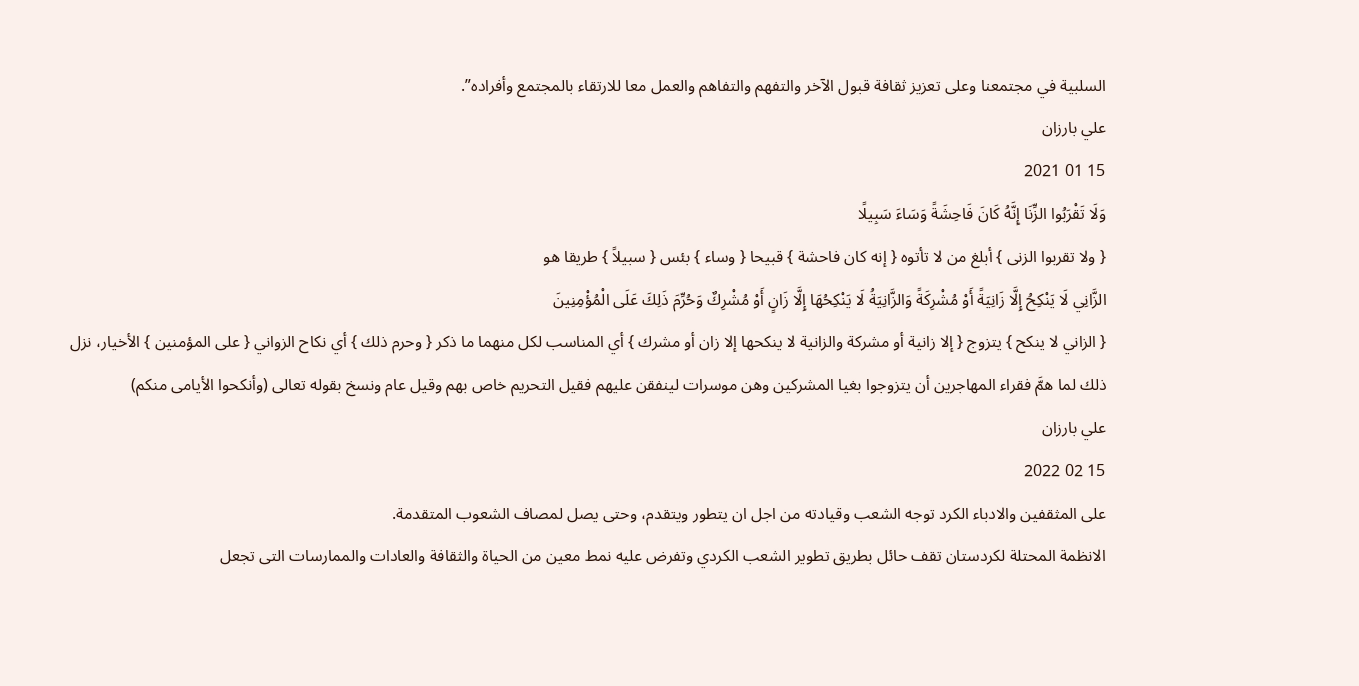السلبية في مجتمعنا وعلى تعزيز ثقافة قبول الآخر والتفهم والتفاهم والعمل معا للارتقاء بالمجتمع وأفراده”.
علي بارزان
15 01 2021
وَلَا تَقْرَبُوا الزِّنَا إِنَّهُ كَانَ فَاحِشَةً وَسَاءَ سَبِيلًا
{ ولا تقربوا الزنى } أبلغ من لا تأتوه { إنه كان فاحشة } قبيحا { وساء } بئس { سبيلاً } طريقا هو
الزَّانِي لَا يَنْكِحُ إِلَّا زَانِيَةً أَوْ مُشْرِكَةً وَالزَّانِيَةُ لَا يَنْكِحُهَا إِلَّا زَانٍ أَوْ مُشْرِكٌ وَحُرِّمَ ذَلِكَ عَلَى الْمُؤْمِنِينَ
{ الزاني لا ينكح } يتزوج { إلا زانية أو مشركة والزانية لا ينكحها إلا زان أو مشرك } أي المناسب لكل منهما ما ذكر { وحرم ذلك } أي نكاح الزواني { على المؤمنين } الأخيار، نزل ذلك لما همَّ فقراء المهاجرين أن يتزوجوا بغيا المشركين وهن موسرات لينفقن عليهم فقيل التحريم خاص بهم وقيل عام ونسخ بقوله تعالى (وأنكحوا الأيامى منكم)
علي بارزان
15 02 2022
على المثقفين والادباء الكرد توجه الشعب وقيادته من اجل ان يتطور ويتقدم، وحتى يصل لمصاف الشعوب المتقدمة.
الانظمة المحتلة لكردستان تقف حائل بطريق تطوير الشعب الكردي وتفرض عليه نمط معين من الحياة والثقافة والعادات والممارسات التى تجعل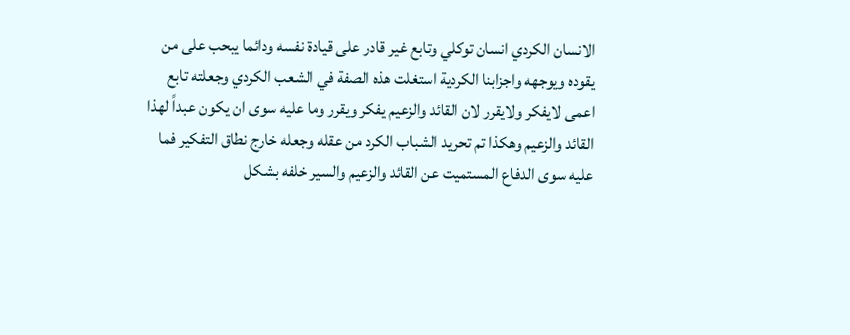الانسان الكردي انسان توكلي وتابع غير قادر على قيادة نفسه ودائما يبحب على من يقوده ويوجهه واجزابنا الكردية استغلت هذه الصفة في الشعب الكردي وجعلته تابع اعمى لايفكر ولايقرر لان القائد والزعيم يفكر ويقرر وما عليه سوى ان يكون عبداً لهذا القائد والزعيم وهكذا تم تحريد الشباب الكرد من عقله وجعله خارج نطاق التفكير فما عليه سوى الدفاع المستميت عن القائد والزعيم والسير خلفه بشكل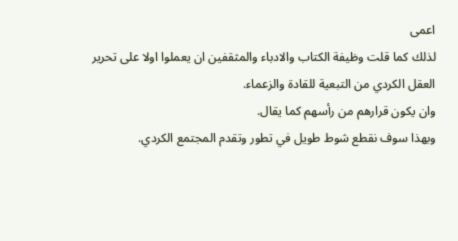اعمى
لذلك كما قلت وظيفة الكتاب والادباء والمثقفين ان يعملوا اولا على تحرير العقل الكردي من التبعية للقادة والزعماء.
وان يكون قرارهم من رأسهم كما يقال.
وبهذا سوف نقطع شوط طويل في تطور وتقدم المجتمع الكردي.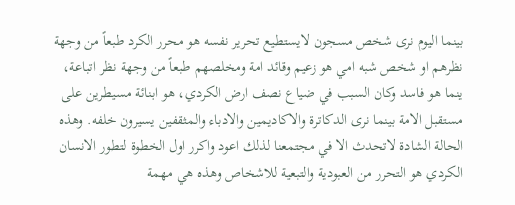بينما اليوم نرى شخص مسجون لايستطيع تحرير نفسه هو محرر الكرد طبعاً من وجهة نظرهم او شخص شبه امي هو زعيم وقائد امة ومخلصهم طبعاً من وجهة نظر اتباعة، ينما هو فاسد وكان السبب في ضياع نصف ارض الكردي، هو ابنائة مسيطرين على مستقبل الامة بينما نرى الدكاترة والاكاديمين والادباء والمثقفين يسيرون خلفه. وهذه الحالة الشادة لاتحدث الا في مجتمعنا لذلك اعود واكرر اول الخطوة لتطور الانسان الكردي هو التحرر من العبودية والتبعية للاشخاص وهذه هي مهمة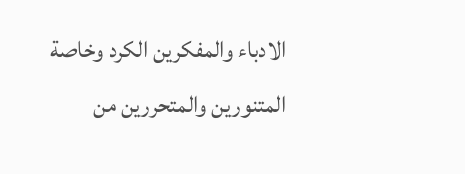الادباء والمفكرين الكرد وخاصة المتنورين والمتحررين من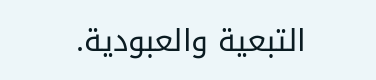التبعية والعبودية.